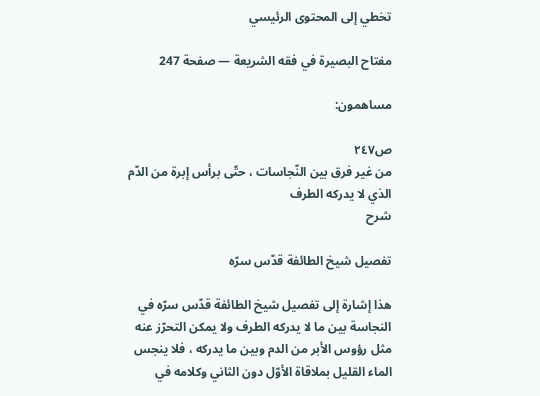تخطي إلى المحتوى الرئيسي

مفتاح البصيرة في فقه الشريعة — صفحة 247

مساهمون:

ص٢٤٧
من غير فرق بين النّجاسات ، حتّى برأس إبرة من الدّم الذي لا يدركه الطرف
شرح

تفصيل شيخ الطائفة قدّس سرّه

هذا إشارة إلى تفصيل شيخ الطائفة قدّس سرّه في النجاسة بين ما لا يدركه الطرف ولا يمكن التحرّز عنه مثل رؤوس الأبر من الدم وبين ما يدركه ، فلا ينجس الماء القليل بملاقاة الأوّل دون الثاني وكلامه في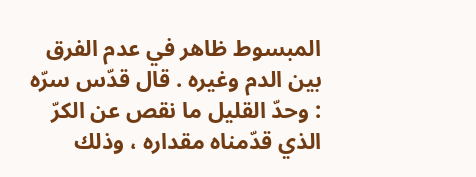المبسوط ظاهر في عدم الفرق بين الدم وغيره . قال قدّس سرّه : وحدّ القليل ما نقص عن الكرّ الذي قدّمناه مقداره ، وذلك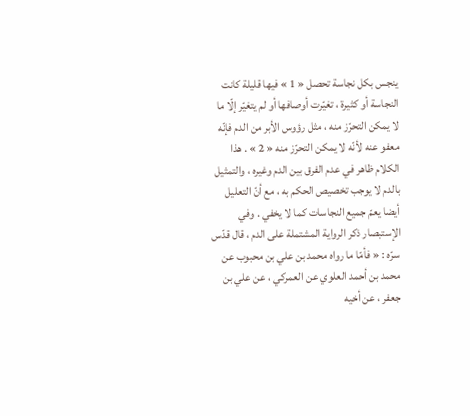ينجس بكل نجاسة تحصل « 1 » فيها قليلة كانت النجاسة أو كثيرة ، تغيّرت أوصافها أو لم يتغيّر إلّا ما لا يمكن التحرّز منه ، مثل رؤوس الأبر من الدم فإنّه معفو عنه لأنّه لا يمكن التحرّز منه « 2 » . هذا الكلام ظاهر في عدم الفرق بين الدم وغيره ، والتمثيل بالدم لا يوجب تخصيص الحكم به ، مع أنّ التعليل أيضا يعمّ جميع النجاسات كما لا يخفي . وفي الإستبصار ذكر الرواية المشتملة على الدم ، قال قدّس سرّه : « فأمّا ما رواه محمد بن علي بن محبوب عن محمد بن أحمد العلوي عن العمركي ، عن علي بن جعفر ، عن أخيه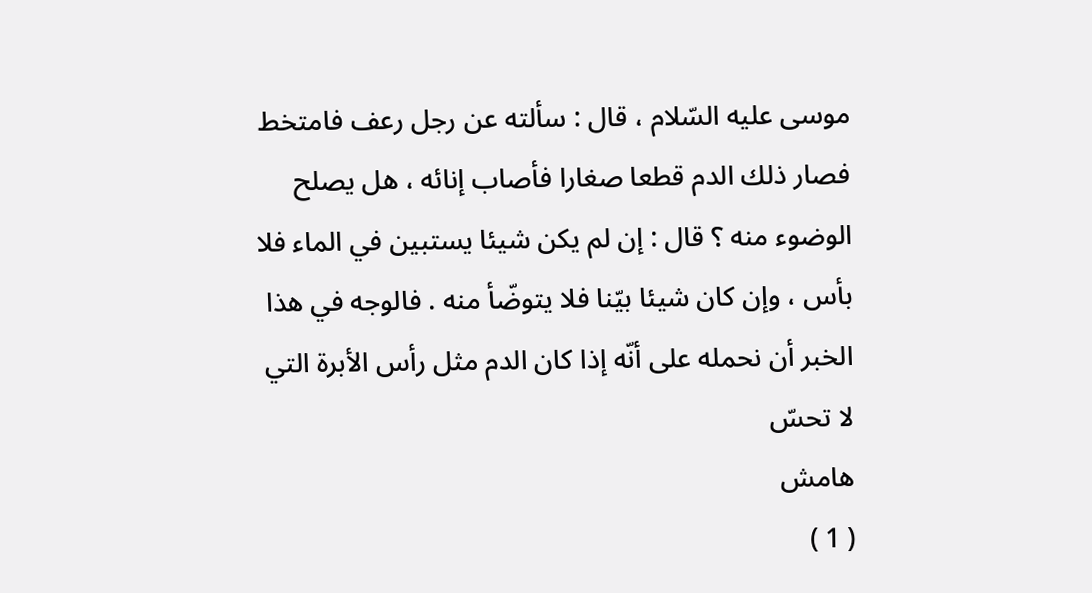موسى عليه السّلام ، قال : سألته عن رجل رعف فامتخط فصار ذلك الدم قطعا صغارا فأصاب إنائه ، هل يصلح الوضوء منه ؟ قال : إن لم يكن شيئا يستبين في الماء فلا بأس ، وإن كان شيئا بيّنا فلا يتوضّأ منه . فالوجه في هذا الخبر أن نحمله على أنّه إذا كان الدم مثل رأس الأبرة التي لا تحسّ
هامش
( 1 )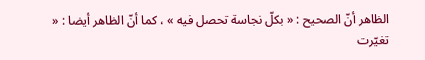الظاهر أنّ الصحيح : « بكلّ نجاسة تحصل فيه » ، كما أنّ الظاهر أيضا : « تغيّرت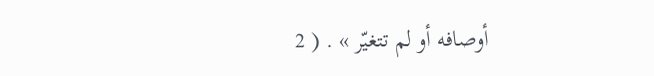أوصافه أو لم تتغيّر » . ( 2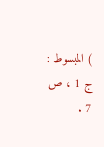) المبسوط : ج 1 ، ص 7 .